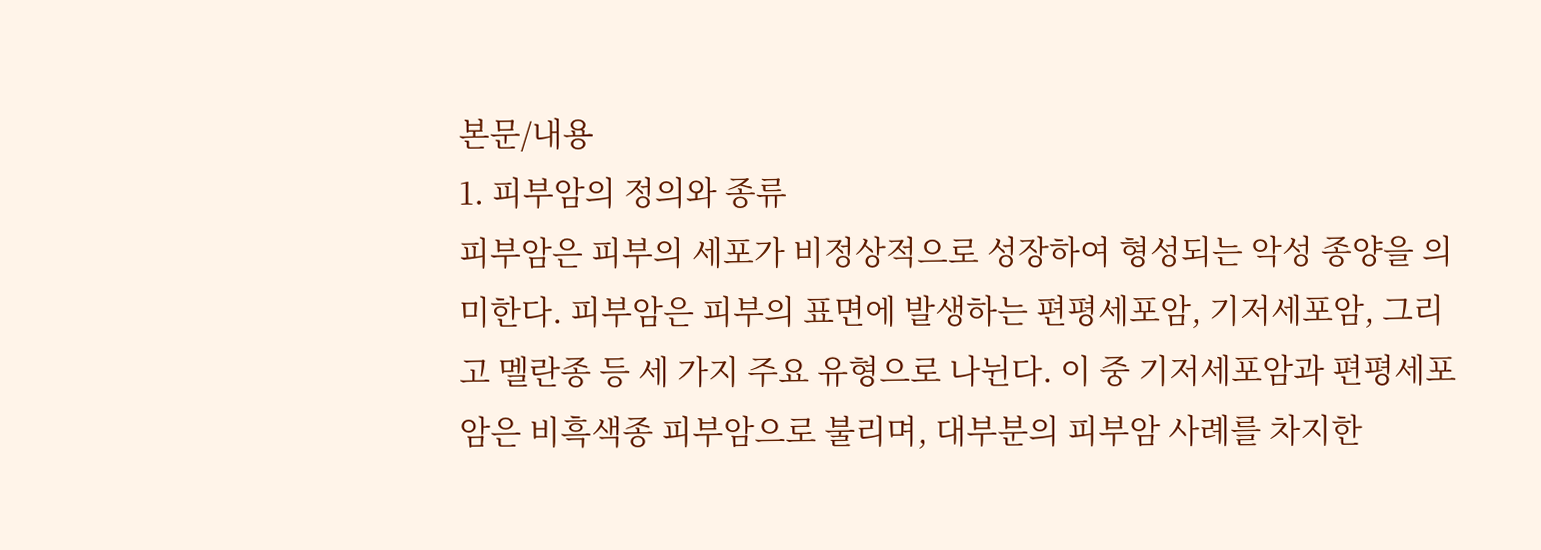본문/내용
1. 피부암의 정의와 종류
피부암은 피부의 세포가 비정상적으로 성장하여 형성되는 악성 종양을 의미한다. 피부암은 피부의 표면에 발생하는 편평세포암, 기저세포암, 그리고 멜란종 등 세 가지 주요 유형으로 나뉜다. 이 중 기저세포암과 편평세포암은 비흑색종 피부암으로 불리며, 대부분의 피부암 사례를 차지한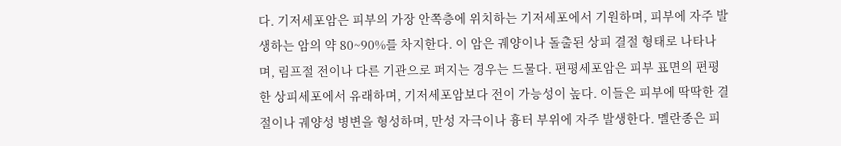다. 기저세포암은 피부의 가장 안쪽층에 위치하는 기저세포에서 기원하며, 피부에 자주 발생하는 암의 약 80~90%를 차지한다. 이 암은 궤양이나 돌출된 상피 결절 형태로 나타나며, 림프절 전이나 다른 기관으로 퍼지는 경우는 드물다. 편평세포암은 피부 표면의 편평한 상피세포에서 유래하며, 기저세포암보다 전이 가능성이 높다. 이들은 피부에 딱딱한 결절이나 궤양성 병변을 형성하며, 만성 자극이나 흉터 부위에 자주 발생한다. 멜란종은 피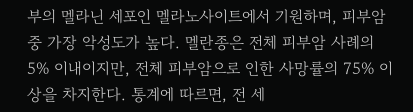부의 멜라닌 세포인 멜라노사이트에서 기원하며, 피부암 중 가장 악성도가 높다. 멜란종은 전체 피부암 사례의 5% 이내이지만, 전체 피부암으로 인한 사망률의 75% 이상을 차지한다. 통계에 따르면, 전 세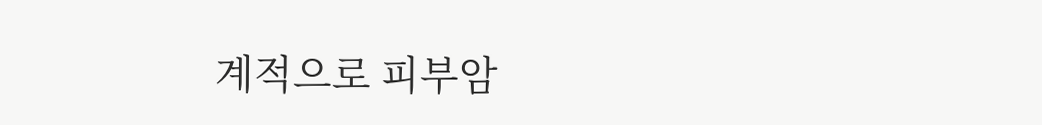계적으로 피부암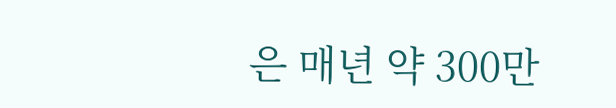은 매년 약 300만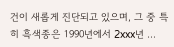건이 새롭게 진단되고 있으며, 그 중 특히 흑색종은 1990년에서 2xxx년 …